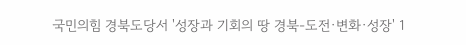국민의힘 경북도당서 '성장과 기회의 땅 경북-도전·변화·성장' 1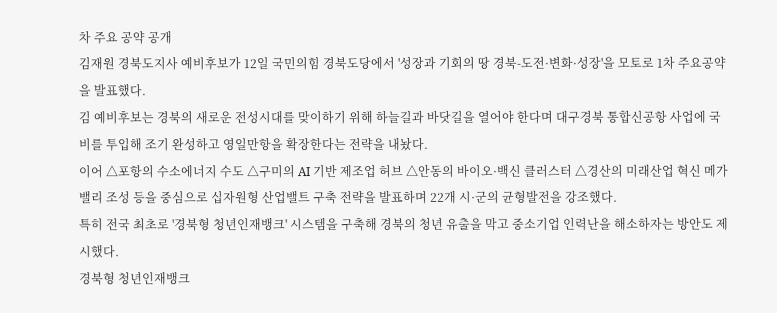차 주요 공약 공개
김재원 경북도지사 예비후보가 12일 국민의힘 경북도당에서 '성장과 기회의 땅 경북-도전·변화·성장'을 모토로 1차 주요공약을 발표했다.
김 예비후보는 경북의 새로운 전성시대를 맞이하기 위해 하늘길과 바닷길을 열어야 한다며 대구경북 통합신공항 사업에 국비를 투입해 조기 완성하고 영일만항을 확장한다는 전략을 내놨다.
이어 △포항의 수소에너지 수도 △구미의 AI 기반 제조업 허브 △안동의 바이오·백신 클러스터 △경산의 미래산업 혁신 메가밸리 조성 등을 중심으로 십자원형 산업밸트 구축 전략을 발표하며 22개 시·군의 균형발전을 강조했다.
특히 전국 최초로 '경북형 청년인재뱅크' 시스템을 구축해 경북의 청년 유출을 막고 중소기업 인력난을 해소하자는 방안도 제시했다.
경북형 청년인재뱅크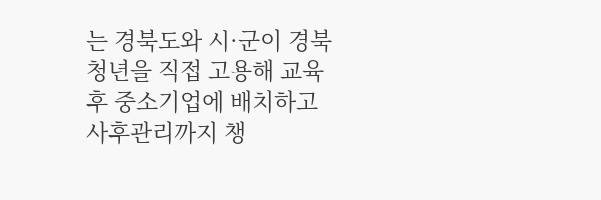는 경북도와 시·군이 경북 청년을 직접 고용해 교육 후 중소기업에 배치하고 사후관리까지 챙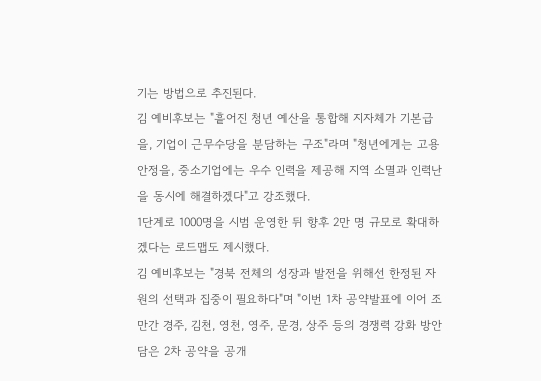기는 방법으로 추진된다.
김 예비후보는 "흩어진 청년 예산을 통합해 지자체가 기본급을, 기업이 근무수당을 분담하는 구조"라며 "청년에게는 고용 안정을, 중소기업에는 우수 인력을 제공해 지역 소멸과 인력난을 동시에 해결하겠다"고 강조했다.
1단계로 1000명을 시범 운영한 뒤 향후 2만 명 규모로 확대하겠다는 로드맵도 제시했다.
김 예비후보는 "경북 전체의 성장과 발전을 위해선 한정된 자원의 선택과 집중이 필요하다"며 "이번 1차 공약발표에 이어 조만간 경주, 김천, 영천, 영주, 문경, 상주 등의 경쟁력 강화 방안 담은 2차 공약을 공개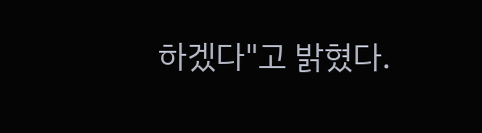하겠다"고 밝혔다.